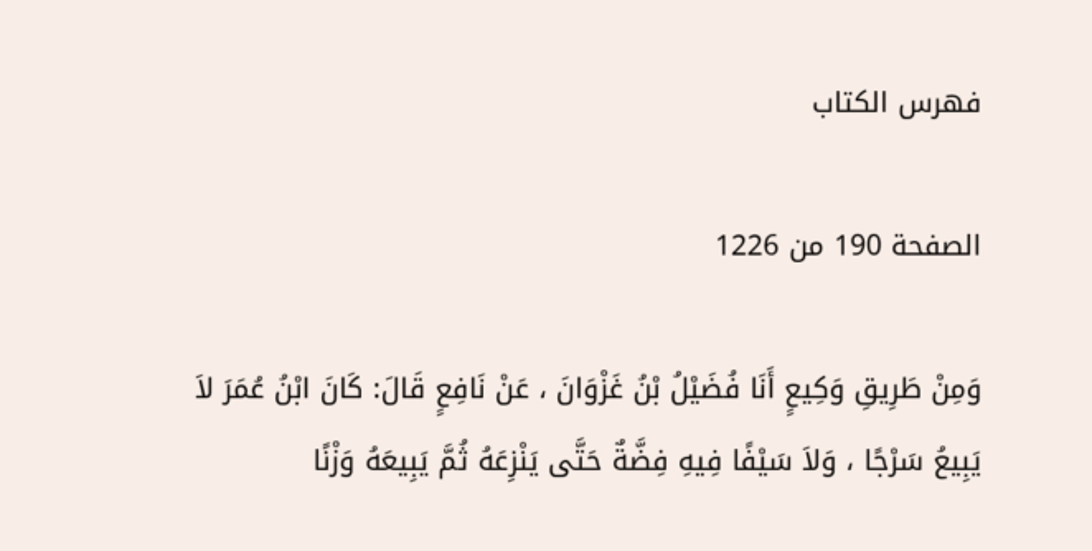فهرس الكتاب

الصفحة 190 من 1226

وَمِنْ طَرِيقِ وَكِيعٍ أَنَا فُضَيْلُ بْنُ غَزْوَانَ ، عَنْ نَافِعٍ قَالَ: كَانَ ابْنُ عُمَرَ لاَ يَبِيعُ سَرْجًا ، وَلاَ سَيْفًا فِيهِ فِضَّةٌ حَتَّى يَنْزِعَهُ ثُمَّ يَبِيعَهُ وَزْنًا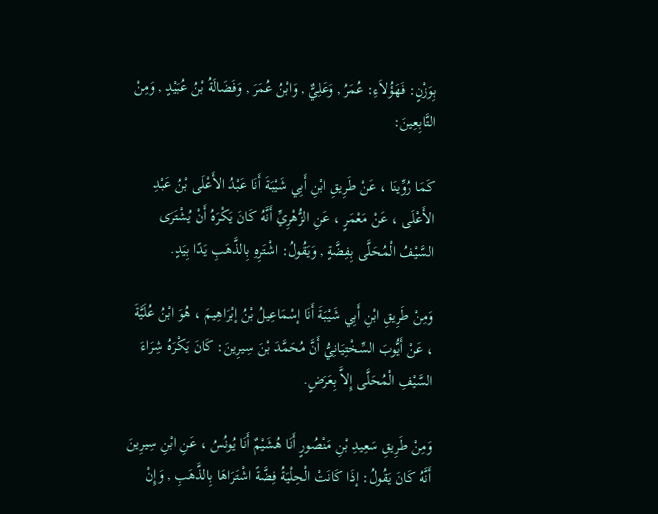بِوَزْنٍ: فَهَؤُلاَءِ: عُمَرُ , وَعَلِيٌّ , وَابْنُ عُمَرَ , وَفَضَالَةُ بْنُ عُبَيْدٍ , وَمِنْ التَّابِعِينَ:

كَمَا رُوِّينَا ، عَنْ طَرِيقِ ابْنِ أَبِي شَيْبَةَ أَنَا عَبْدُ الأَعْلَى بْنُ عَبْدِ الأَعْلَى ، عَنْ مَعْمَرٍ ، عَنِ الزُّهْرِيِّ أَنَّهُ كَانَ يَكْرَهُ أَنْ يُشْتَرَى السَّيْفُ الْمُحَلَّى بِفِضَّةٍ , وَيَقُولُ: اشْتَرِهِ بِالذَّهَبِ يَدًا بِيَدٍ.

وَمِنْ طَرِيقِ ابْنِ أَبِي شَيْبَةَ أَنَا إسْمَاعِيلُ بْنُ إبْرَاهِيمَ ، هُوَ ابْنُ عُلَيَّةَ ، عَنْ أَيُّوبَ السِّخْتِيَانِيُّ أَنَّ مُحَمَّدَ بْنَ سِيرِينَ: كَانَ يَكْرَهُ شِرَاءَ السَّيْفِ الْمُحَلَّى إِلاَّ بِعَرَضٍ.

وَمِنْ طَرِيقِ سَعِيدِ بْنِ مَنْصُورٍ أَنَا هُشَيْمٌ أَنَا يُونُسُ ، عَنِ ابْنِ سِيرِينَ أَنَّهُ كَانَ يَقُولُ: إذَا كَانَتْ الْحِلْيَةُ فِضَّةً اشْتَرَاهَا بِالذَّهَبِ , وَإِنْ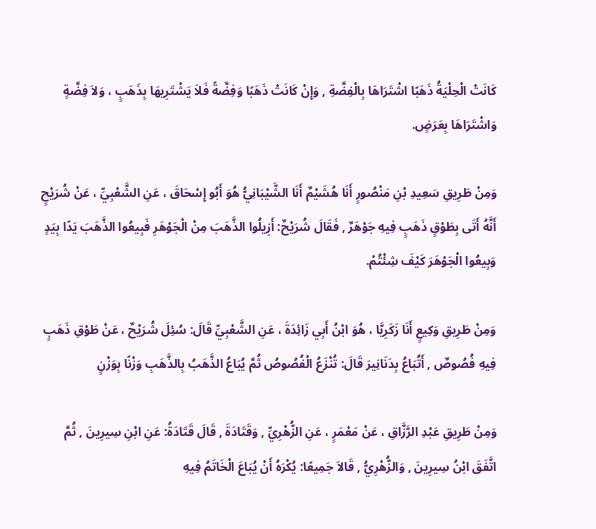كَانَتْ الْحِلْيَةُ ذَهَبًا اشْتَرَاهَا بِالْفِضَّةِ , وَإِنْ كَانَتْ ذَهَبًا وَفِضَّةً فَلاَ يَشْتَرِيهَا بِذَهَبٍ ، وَلاَ فِضَّةٍ وَاشْتَرَاهَا بِعَرَضٍ.

وَمِنْ طَرِيقِ سَعِيدِ بْنِ مَنْصُورٍ أَنَا هُشَيْمٌ أَنَا الشَّيْبَانِيُّ هُوَ أَبُو إِسْحَاقَ ، عَنِ الشَّعْبِيِّ ، عَنْ شُرَيْحٍ أَنَّهُ أَتَى بِطَوْقٍ ذَهَبٍ فِيهِ جَوْهَرٌ , فَقَالَ شُرَيْحٌ: أَزِيلُوا الذَّهَبَ مِنْ الْجَوْهَرِ فَبِيعُوا الذَّهَبَ يَدًا بِيَدٍ وَبِيعُوا الْجَوْهَرَ كَيْفَ شِئْتُمْ.

وَمِنْ طَرِيقِ وَكِيعٍ أَنَا زَكَرِيَّا ، هُوَ ابْنُ أَبِي زَائِدَةَ ، عَنِ الشَّعْبِيِّ قَالَ: سُئِلَ شُرَيْحٌ ، عَنْ طَوْقِ ذَهَبٍ فِيهِ فُصُوصٌ , أَتُبَاعُ بِدَنَانِيرَ قَالَ: تُنْزَعُ الْفُصُوصُ ثُمَّ يُبَاعُ الذَّهَبُ بِالذَّهَبِ وَزْنًا بِوَزْنٍ

وَمِنْ طَرِيقِ عَبْدِ الرَّزَّاقِ ، عَنْ مَعْمَرٍ ، عَنِ الزُّهْرِيِّ , وَقَتَادَةَ , قَالَ قَتَادَةُ: عَنِ ابْنِ سِيرِينَ , ثُمَّ اتَّفَقَ ابْنُ سِيرِينَ , وَالزُّهْرِيُّ , قَالاَ جَمِيعًا: يُكْرَهُ أَنْ يُبَاعَ الْخَاتَمُ فِيهِ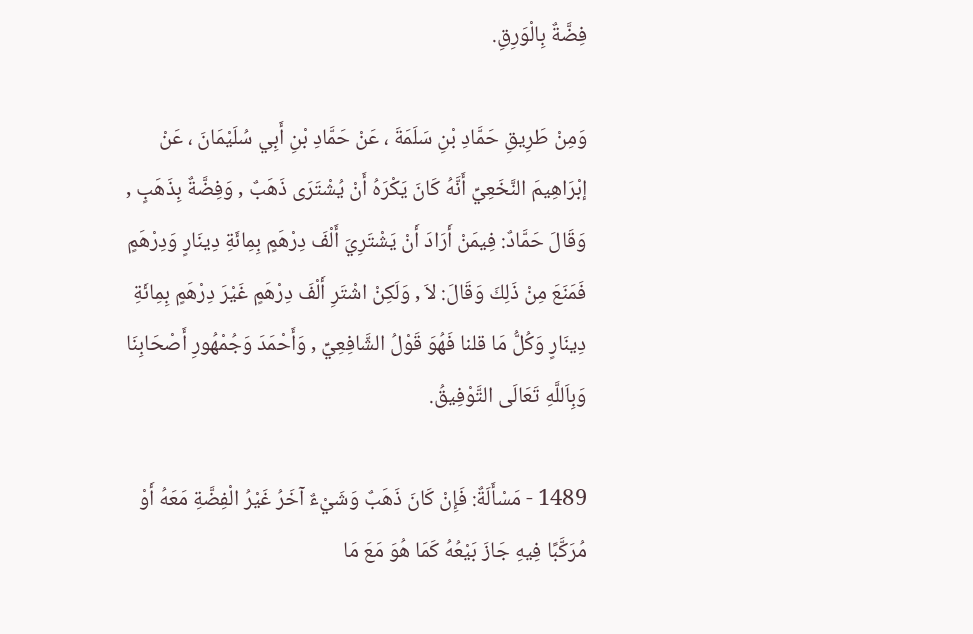فِضَّةٌ بِالْوَرِقِ.

وَمِنْ طَرِيقِ حَمَّادِ بْنِ سَلَمَةَ ، عَنْ حَمَّادِ بْنِ أَبِي سُلَيْمَانَ ، عَنْ إبْرَاهِيمَ النَّخَعِيِّ أَنَّهُ كَانَ يَكْرَهُ أَنْ يُشْتَرَى ذَهَبٌ , وَفِضَّةٌ بِذَهَبٍ , وَقَالَ حَمَّادٌ: فِيمَنْ أَرَادَ أَنْ يَشْتَرِيَ أَلْفَ دِرْهَمٍ بِمِائَةِ دِينَارٍ وَدِرْهَمٍ فَمَنَعَ مِنْ ذَلِكَ وَقَالَ: لاَ , وَلَكِنْ اشْتَرِ أَلْفَ دِرْهَمٍ غَيْرَ دِرْهَمٍ بِمِائَةِ دِينَارٍ وَكُلُّ مَا قلنا فَهُوَ قَوْلُ الشَّافِعِيِّ , وَأَحْمَدَ وَجُمْهُورِ أَصْحَابِنَا وَبِاَللَّهِ تَعَالَى التَّوْفِيقُ.

1489 - مَسْأَلَةٌ: فَإِنْ كَانَ ذَهَبٌ وَشَيْءٌ آخَرُ غَيْرُ الْفِضَّةِ مَعَهُ أَوْ مُرَكَّبًا فِيهِ جَازَ بَيْعُهُ كَمَا هُوَ مَعَ مَا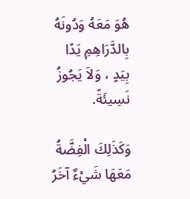هُوَ مَعَهُ وَدُونَهُ بِالدَّرَاهِمِ يَدًا بِيَدٍ ، وَلاَ يَجُوزُ نَسِيئَةً.

وَكَذَلِكَ الْفِضَّةُ مَعَهَا شَيْءٌ آخَرُ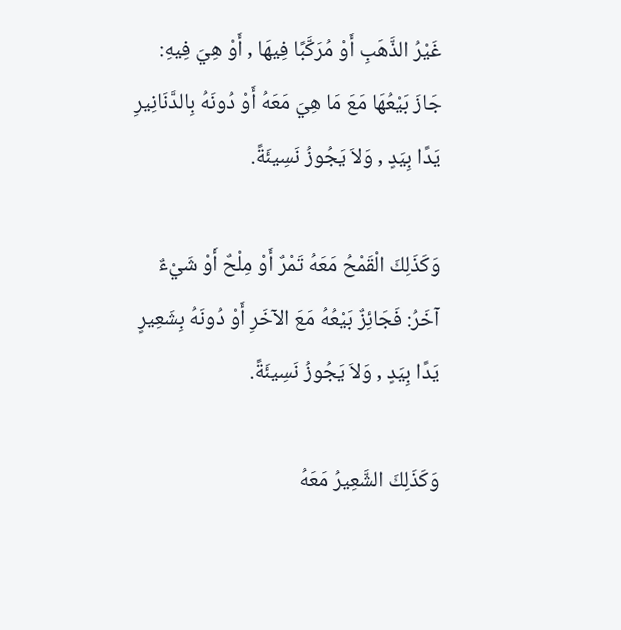غَيْرُ الذَّهَبِ أَوْ مُرَكَّبًا فِيهَا , أَوْ هِيَ فِيهِ: جَازَ بَيْعُهَا مَعَ مَا هِيَ مَعَهُ أَوْ دُونَهُ بِالدَّنَانِيرِ يَدًا بِيَدٍ , وَلاَ يَجُوزُ نَسِيئَةً.

وَكَذَلِكَ الْقَمْحُ مَعَهُ تَمْرٌ أَوْ مِلْحٌ أَوْ شَيْءٌ آخَرُ: فَجَائِزٌ بَيْعُهُ مَعَ الآخَرِ أَوْ دُونَهُ بِشَعِيرٍ يَدًا بِيَدٍ , وَلاَ يَجُوزُ نَسِيئَةً.

وَكَذَلِكَ الشَّعِيرُ مَعَهُ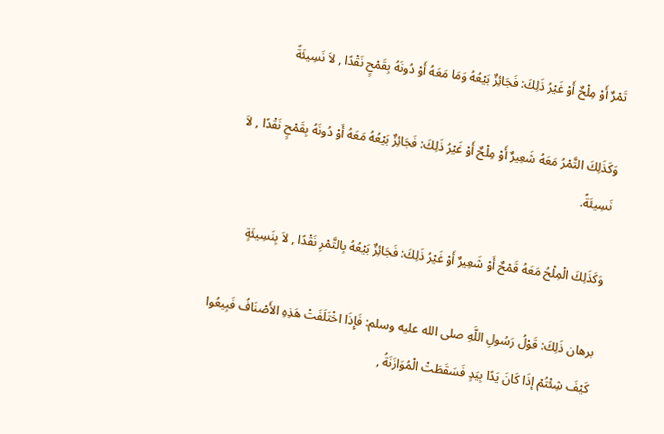تَمْرٌ أَوْ مِلْحٌ أَوْ غَيْرُ ذَلِكَ: فَجَائِزٌ بَيْعُهُ وَمَا مَعَهُ أَوْ دُونَهُ بِقَمْحٍ نَقْدًا , لاَ نَسِيئَةً

وَكَذَلِكَ التَّمْرُ مَعَهُ شَعِيرٌ أَوْ مِلْحٌ أَوْ غَيْرُ ذَلِكَ: فَجَائِزٌ بَيْعُهُ مَعَهُ أَوْ دُونَهُ بِقَمْحٍ نَقْدًا , لاَ نَسِيئَةً.

وَكَذَلِكَ الْمِلْحُ مَعَهُ قَمْحٌ أَوْ شَعِيرٌ أَوْ غَيْرُ ذَلِكَ: فَجَائِزٌ بَيْعُهُ بِالتَّمْرِ نَقْدًا , لاَ بِنَسِيئَةٍ

برهان ذَلِكَ: قَوْلُ رَسُولِ اللَّهِ صلى الله عليه وسلم: فَإِذَا اخْتَلَفَتْ هَذِهِ الأَصْنَافُ فَبِيعُوا كَيْفَ شِئْتُمْ إذَا كَانَ يَدًا بِيَدٍ فَسَقَطَتْ الْمُوَازَنَةُ ,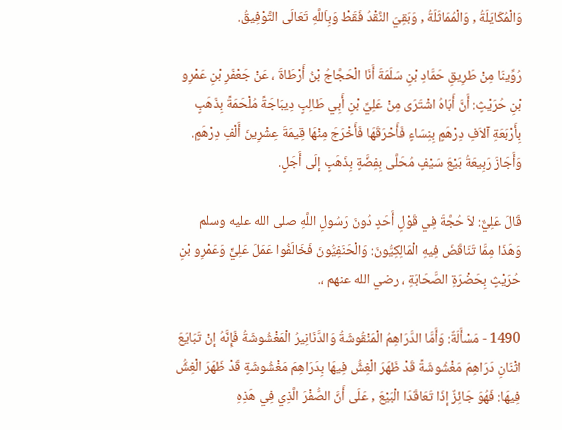وَالْمُكَايَلَةُ , وَالْمُمَاثَلَةُ , وَبَقِيَ النَّقْدُ فَقَطْ وَبِاَللَّهِ تَعَالَى التَّوْفِيقُ.

رُوِّينَا مِنْ طَرِيقِ حَمَّادِ بْنِ سَلَمَةَ أَنَا الْحَجَّاجُ بْنُ أَرْطَاةَ ، عَنْ جَعْفَرِ بْنِ عَمْرِو بْنِ حُرَيْثٍ: أَنَّ أَبَاهُ اشْتَرَى مِنْ عَلِيِّ بْنِ أَبِي طَالِبٍ دِيبَاجَةً مُلْحَمَةً بِذَهَبٍ بِأَرْبَعَةِ آلاَفِ دِرْهَمٍ بِنِسَاءٍ فَأَحْرَقَهَا فَأَخْرَجَ مِنْهَا قِيمَةَ عِشْرِينَ أَلْفِ دِرْهَمٍ. وَأَجَازَ رَبِيعَةُ بَيْعَ سَيْفٍ مُحَلَّى بِفِضَّةٍ بِذَهَبٍ إلَى أَجَلٍ.

قَالَ عَلِيٌّ: لاَ حُجَّةَ فِي قَوْلِ أَحَدٍ دُونَ رَسُولِ اللَّهِ صلى الله عليه وسلم وَهَذَا مِمَّا تَنَاقَضَ فِيهِ الْمَالِكِيُّونَ: وَالْحَنَفِيُّونَ فَخَالَفُوا عَمَلَ عَلِيٍّ وَعَمْرِو بْنِ حُرَيْثٍ بِحَضْرَةِ الصَّحَابَةِ ، رضي الله عنهم ،.

1490 - مَسْأَلَةٌ: وَأَمَّا الدَّرَاهِمُ الْمَنْقُوشَةُ وَالدَّنَانِيرُ الْمَغْشُوشَةُ فَإِنَّهُ إنْ تَبَايَعَ اثْنَانِ دَرَاهِمَ مَغْشُوشَةً قَدْ ظَهَرَ الْغِشُّ فِيهَا بِدَرَاهِمَ مَغْشُوشَةٍ قَدْ ظَهَرَ الْغِشُّ فِيهَا: فَهُوَ جَائِزٌ إذَا تَعَاقَدَا الْبَيْعَ , عَلَى أَنَّ الصُّفْرَ الَّذِي فِي هَذِهِ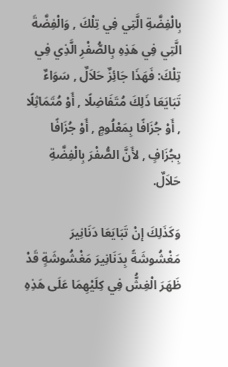بِالْفِضَّةِ الَّتِي فِي تِلْكَ , وَالْفِضَّةَ الَّتِي فِي هَذِهِ بِالصُّفْرِ الَّذِي فِي تِلْكَ: فَهَذَا جَائِزٌ حَلاَلٌ , سَوَاءٌ تَبَايَعَا ذَلِكَ مُتَفَاضِلًا , أَوْ مُتَمَاثِلًا , أَوْ جُزَافًا بِمَعْلُومٍ , أَوْ جُزَافًا بِجُزَافٍ , لأَنَّ الصُّفْرَ بِالْفِضَّةِ حَلاَلٌ.

وَكَذَلِكَ إنْ تَبَايَعَا دَنَانِيرَ مَغْشُوشَةً بِدَنَانِيرَ مَغْشُوشَةٍ قَدْ ظَهَرَ الْغِشُّ فِي كِلَيْهِمَا عَلَى هَذِهِ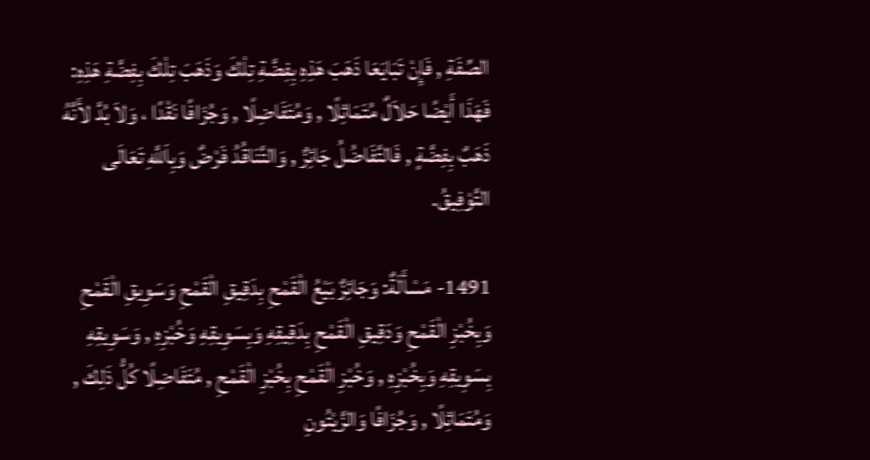الصِّفَةِ , فَإِنْ تَبَايَعَا ذَهَبَ هَذِهِ بِفِضَّةِ تِلْكَ وَذَهَبَ تِلْكَ بِفِضَّةِ هَذِهِ: فَهَذَا أَيْضًا حَلاَلٌ مُتَمَاثِلًا , وَمُتَفَاضِلًا , وَجُزَافًا نَقْدًا ، وَلاَ بُدَّ لأَنَّهُ ذَهَبٌ بِفِضَّةٍ , فَالتَّفَاضُلُ جَائِزٌ , وَالتَّنَاقُدُ فَرْضٌ وَبِاَللَّهِ تَعَالَى التَّوْفِيقُ.

1491- مَسْأَلَةٌ: وَجَائِزٌ بَيْعُ الْقَمْحِ بِدَقِيقِ الْقَمْحِ وَسَوِيقِ الْقَمْحِ وَبِخُبْزِ الْقَمْحِ وَدَقِيقِ الْقَمْحِ بِدَقِيقِهِ وَبِسَوِيقِهِ وَخُبْزِهِ , وَسَوِيقِهِ بِسَوِيقِهِ وَبِخُبْزِهِ , وَخُبْزِ الْقَمْحِ بِخُبْزِ الْقَمْحِ , مُتَفَاضِلًا كُلُّ ذَلِكَ , وَمُتَمَاثِلًا , وَجُزَافًا وَالزَّيْتُونِ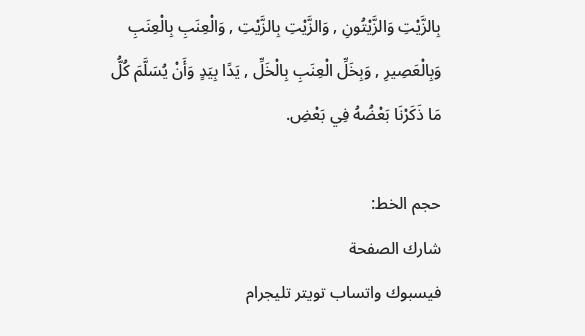بِالزَّيْتِ وَالزَّيْتُونِ , وَالزَّيْتِ بِالزَّيْتِ , وَالْعِنَبِ بِالْعِنَبِ وَبِالْعَصِيرِ , وَبِخَلِّ الْعِنَبِ بِالْخَلِّ , يَدًا بِيَدٍ وَأَنْ يُسَلَّمَ كُلُّ مَا ذَكَرْنَا بَعْضُهُ فِي بَعْضِ.

حجم الخط:
شارك الصفحة
فيسبوك واتساب تويتر تليجرام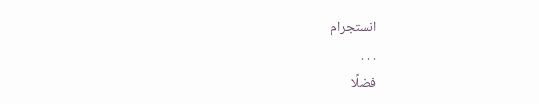انستجرام
. . .
فضلًا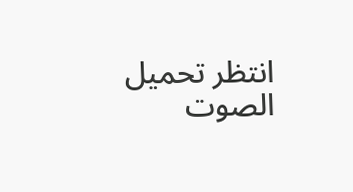انتظر تحميل الصوت